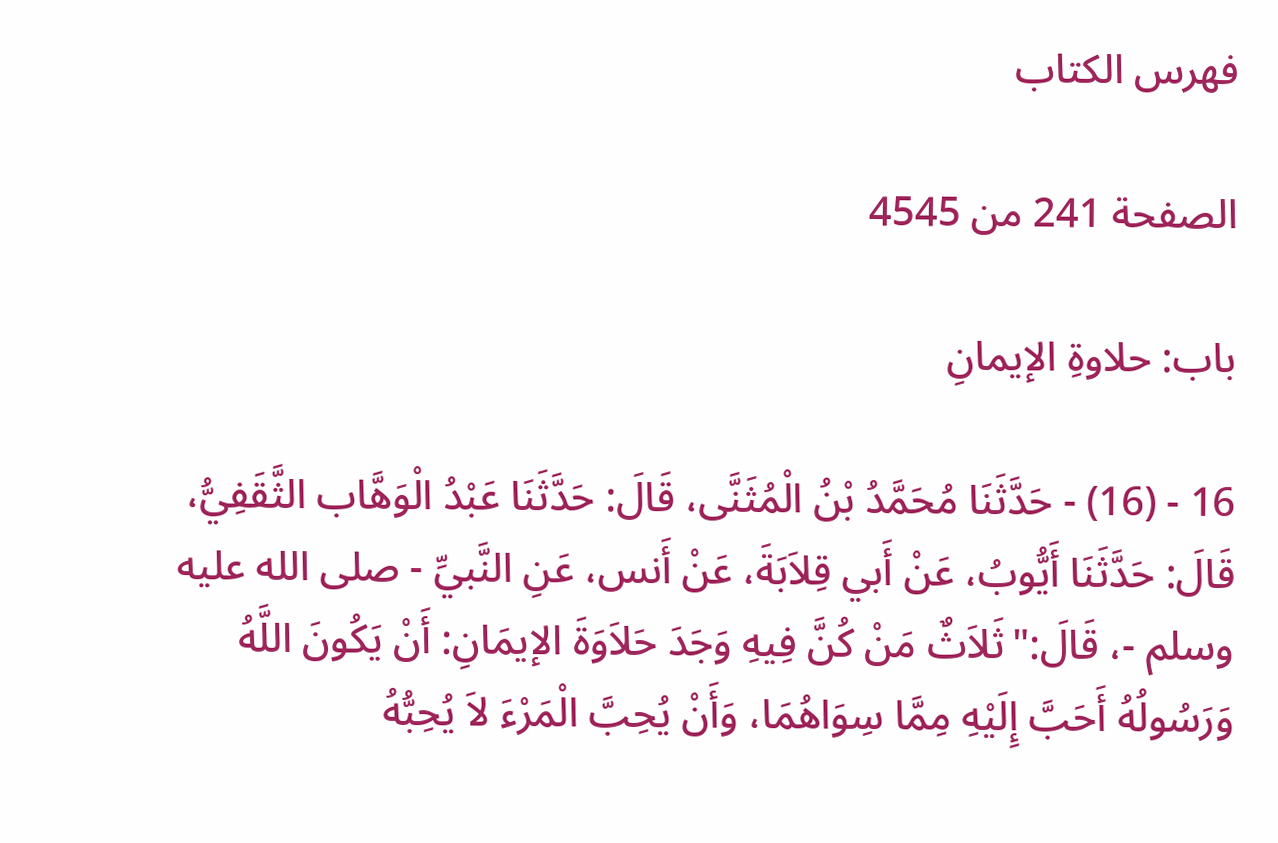فهرس الكتاب

الصفحة 241 من 4545

باب: حلاوةِ الإيمانِ

16 - (16) - حَدَّثَنَا مُحَمَّدُ بْنُ الْمُثَنَّى، قَالَ: حَدَّثَنَا عَبْدُ الْوَهَّاب الثَّقَفِيُّ، قَالَ: حَدَّثَنَا أَيُّوبُ، عَنْ أَبي قِلاَبَةَ، عَنْ أَنس، عَنِ النَّبيِّ - صلى الله عليه وسلم -، قَالَ:"ثَلاَثٌ مَنْ كُنَّ فِيهِ وَجَدَ حَلاَوَةَ الإيمَانِ: أَنْ يَكُونَ اللَّهُ وَرَسُولُهُ أَحَبَّ إِلَيْهِ مِمَّا سِوَاهُمَا، وَأَنْ يُحِبَّ الْمَرْءَ لاَ يُحِبُّهُ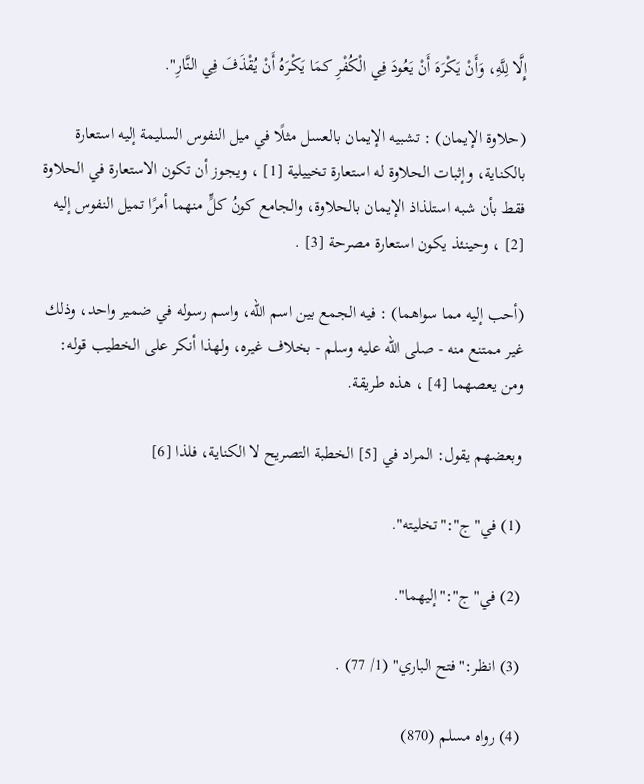إِلَّا لِلَّهِ، وَأَنْ يَكْرَهَ أَنْ يَعُودَ فِي الْكُفْرِ كمَا يَكْرَهُ أَنْ يُقْذَفَ فِي النَّارِ".

(حلاوة الإيمان) : تشبيه الإيمان بالعسل مثلًا في ميل النفوس السليمة إليه استعارة بالكناية، وإثبات الحلاوة له استعارة تخييلية [1] ، ويجوز أن تكون الاستعارة في الحلاوة فقط بأن شبه استلذاذ الإيمان بالحلاوة، والجامع كونُ كلٍّ منهما أمرًا تميل النفوس إليه [2] ، وحينئذ يكون استعارة مصرحة [3] .

(أحب إليه مما سواهما) : فيه الجمع بين اسم الله، واسم رسوله في ضمير واحد، وذلك غير ممتنع منه - صلى الله عليه وسلم - بخلاف غيره، ولهذا أنكر على الخطيب قوله: ومن يعصهما [4] ، هذه طريقة.

وبعضهم يقول: المراد في [5] الخطبة التصريح لا الكناية، فلذا [6]

(1) في"ج":"تخليته".

(2) في"ج":"إليهما".

(3) انظر:"فتح الباري" (1/ 77) .

(4) رواه مسلم (870)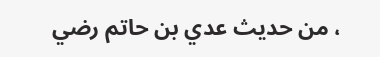، من حديث عدي بن حاتم رضي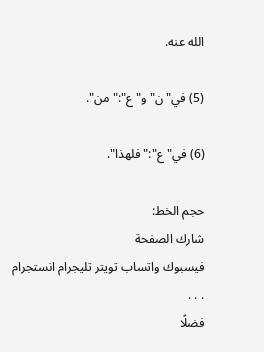الله عنه.

(5) في"ن"و"ع":"من".

(6) في"ع":"فلهذا".

حجم الخط:
شارك الصفحة
فيسبوك واتساب تويتر تليجرام انستجرام
. . .
فضلًا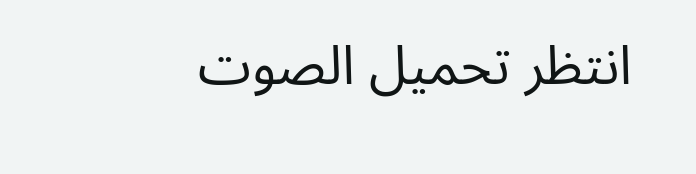انتظر تحميل الصوت